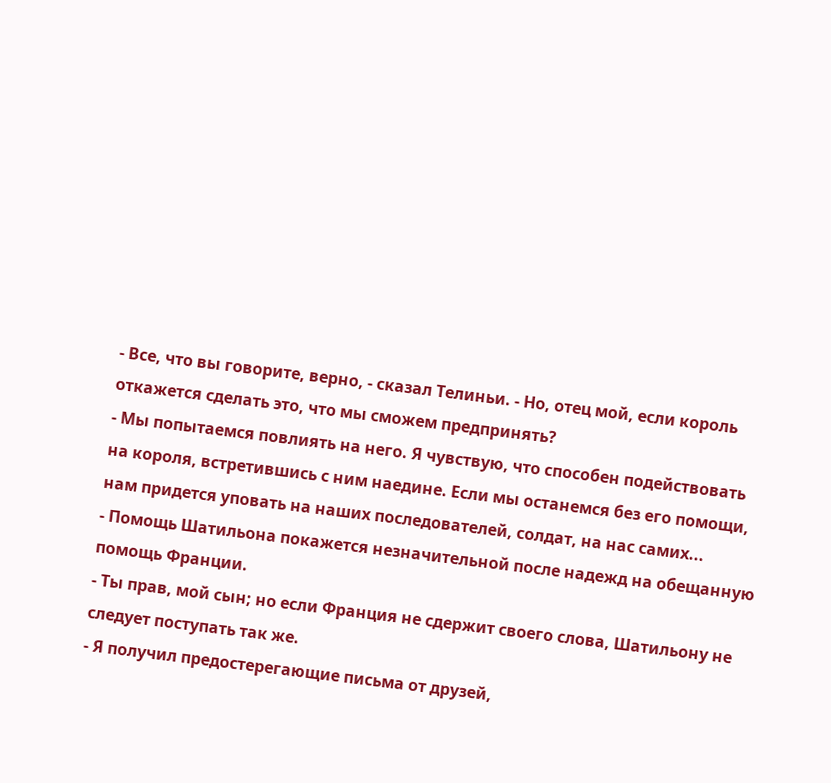- Все, что вы говорите, верно, - сказал Телиньи. - Но, отец мой, если король откажется сделать это, что мы сможем предпринять?
- Мы попытаемся повлиять на него. Я чувствую, что способен подействовать на короля, встретившись с ним наедине. Если мы останемся без его помощи, нам придется уповать на наших последователей, солдат, на нас самих...
- Помощь Шатильона покажется незначительной после надежд на обещанную помощь Франции.
- Ты прав, мой сын; но если Франция не сдержит своего слова, Шатильону не следует поступать так же.
- Я получил предостерегающие письма от друзей,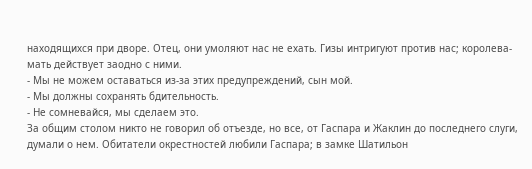находящихся при дворе. Отец, они умоляют нас не ехать. Гизы интригуют против нас; королева-мать действует заодно с ними.
- Мы не можем оставаться из-за этих предупреждений, сын мой.
- Мы должны сохранять бдительность.
- Не сомневайся, мы сделаем это.
За общим столом никто не говорил об отъезде, но все, от Гаспара и Жаклин до последнего слуги, думали о нем. Обитатели окрестностей любили Гаспара; в замке Шатильон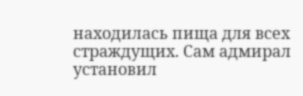находилась пища для всех страждущих. Сам адмирал установил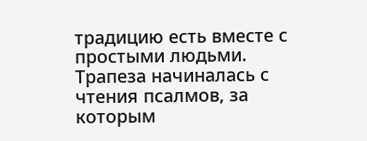традицию есть вместе с простыми людьми. Трапеза начиналась с чтения псалмов, за которым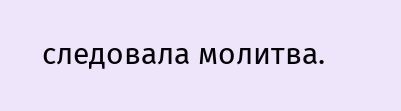следовала молитва.